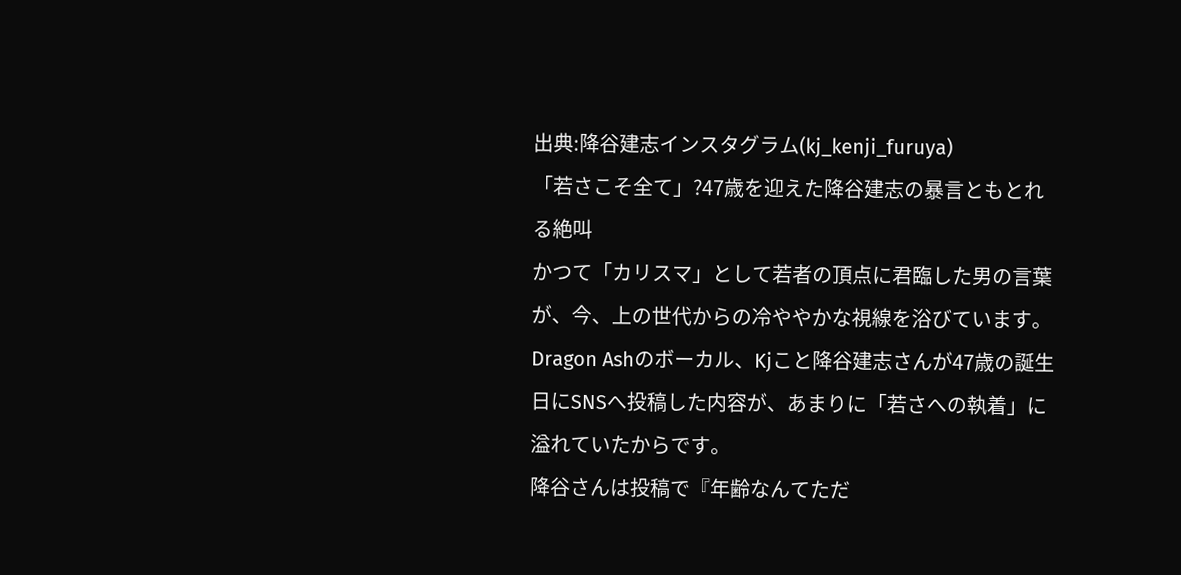出典:降谷建志インスタグラム(kj_kenji_furuya)
「若さこそ全て」?47歳を迎えた降谷建志の暴言ともとれる絶叫
かつて「カリスマ」として若者の頂点に君臨した男の言葉が、今、上の世代からの冷ややかな視線を浴びています。Dragon Ashのボーカル、Kjこと降谷建志さんが47歳の誕生日にSNSへ投稿した内容が、あまりに「若さへの執着」に溢れていたからです。
降谷さんは投稿で『年齢なんてただ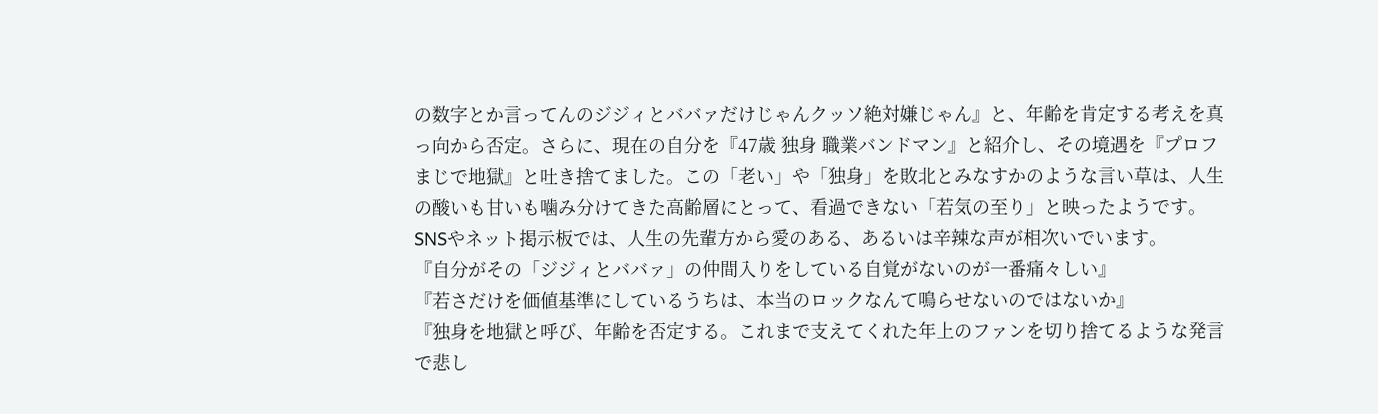の数字とか言ってんのジジィとババァだけじゃんクッソ絶対嫌じゃん』と、年齢を肯定する考えを真っ向から否定。さらに、現在の自分を『47歳 独身 職業バンドマン』と紹介し、その境遇を『プロフまじで地獄』と吐き捨てました。この「老い」や「独身」を敗北とみなすかのような言い草は、人生の酸いも甘いも噛み分けてきた高齢層にとって、看過できない「若気の至り」と映ったようです。
SNSやネット掲示板では、人生の先輩方から愛のある、あるいは辛辣な声が相次いでいます。
『自分がその「ジジィとババァ」の仲間入りをしている自覚がないのが一番痛々しい』
『若さだけを価値基準にしているうちは、本当のロックなんて鳴らせないのではないか』
『独身を地獄と呼び、年齢を否定する。これまで支えてくれた年上のファンを切り捨てるような発言で悲し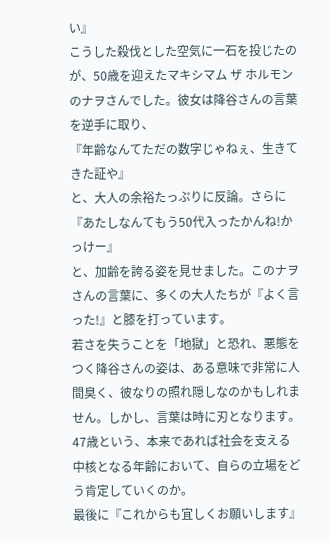い』
こうした殺伐とした空気に一石を投じたのが、50歳を迎えたマキシマム ザ ホルモンのナヲさんでした。彼女は降谷さんの言葉を逆手に取り、
『年齢なんてただの数字じゃねぇ、生きてきた証や』
と、大人の余裕たっぷりに反論。さらに
『あたしなんてもう50代入ったかんね!かっけー』
と、加齢を誇る姿を見せました。このナヲさんの言葉に、多くの大人たちが『よく言った!』と膝を打っています。
若さを失うことを「地獄」と恐れ、悪態をつく降谷さんの姿は、ある意味で非常に人間臭く、彼なりの照れ隠しなのかもしれません。しかし、言葉は時に刃となります。47歳という、本来であれば社会を支える中核となる年齢において、自らの立場をどう肯定していくのか。
最後に『これからも宜しくお願いします』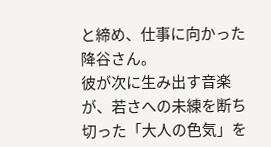と締め、仕事に向かった降谷さん。
彼が次に生み出す音楽が、若さへの未練を断ち切った「大人の色気」を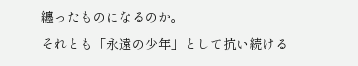纏ったものになるのか。
それとも「永遠の少年」として抗い続ける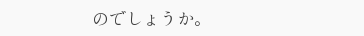のでしょうか。